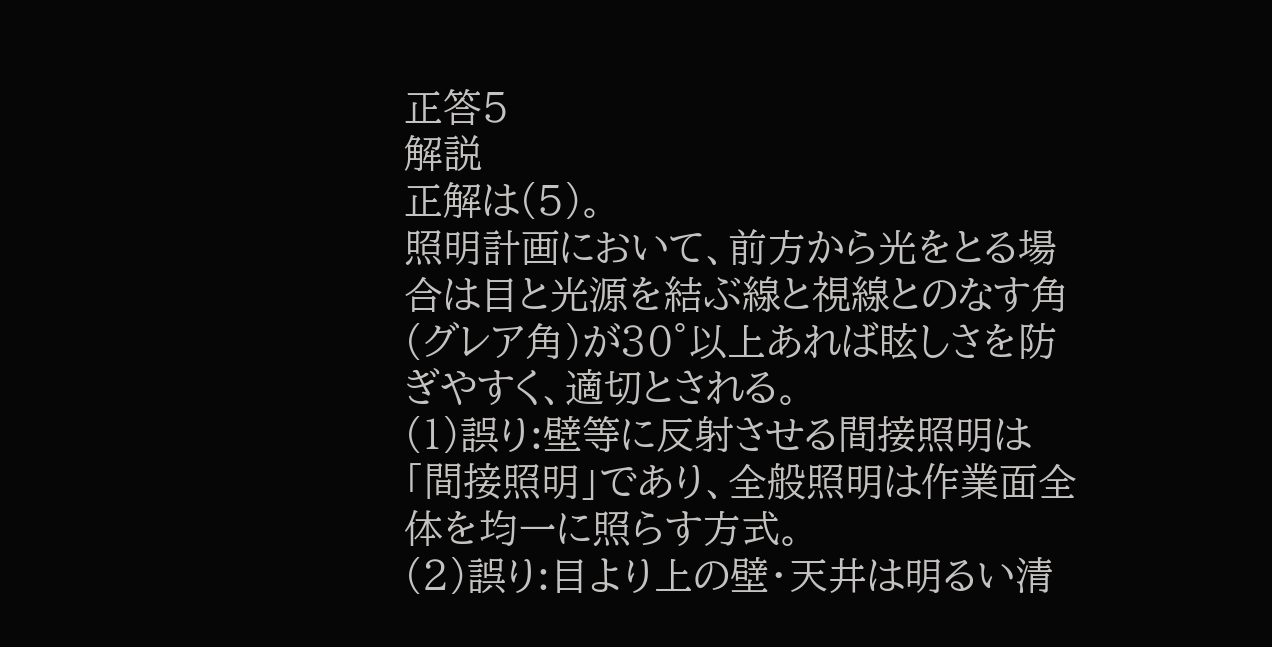正答5
解説
正解は(5)。
照明計画において、前方から光をとる場合は目と光源を結ぶ線と視線とのなす角(グレア角)が30°以上あれば眩しさを防ぎやすく、適切とされる。
(1)誤り:壁等に反射させる間接照明は「間接照明」であり、全般照明は作業面全体を均一に照らす方式。
(2)誤り:目より上の壁・天井は明るい清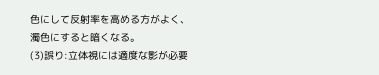色にして反射率を高める方がよく、濁色にすると暗くなる。
(3)誤り:立体視には適度な影が必要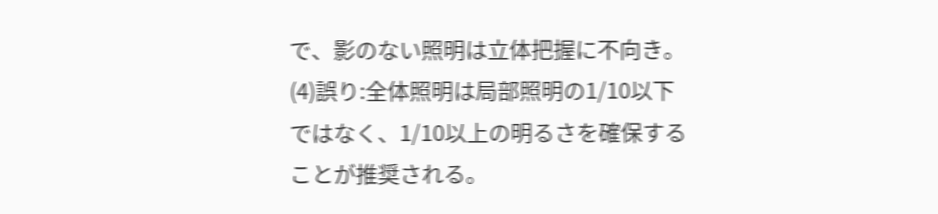で、影のない照明は立体把握に不向き。
(4)誤り:全体照明は局部照明の1/10以下ではなく、1/10以上の明るさを確保することが推奨される。